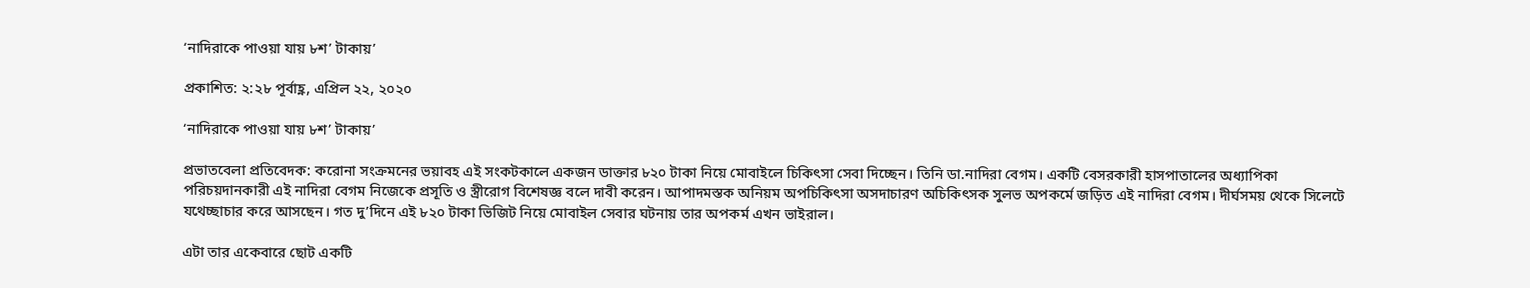‘নাদিরাকে পাওয়া যায় ৮শ’ টাকায়’

প্রকাশিত: ২:২৮ পূর্বাহ্ণ, এপ্রিল ২২, ২০২০

‘নাদিরাকে পাওয়া যায় ৮শ’ টাকায়’

প্রভাতবেলা প্রতিবেদক: করোনা সংক্রমনের ভয়াবহ এই সংকটকালে একজন ডাক্তার ৮২০ টাকা নিয়ে মোবাইলে চিকিৎসা সেবা দিচ্ছেন। তিনি ডা.নাদিরা বেগম। একটি বেসরকারী হাসপাতালের অধ্যাপিকা পরিচয়দানকারী এই নাদিরা বেগম নিজেকে প্রসূতি ও স্ত্রীরোগ বিশেষজ্ঞ বলে দাবী করেন। আপাদমস্তক অনিয়ম অপচিকিৎসা অসদাচারণ অচিকিৎসক সুলভ অপকর্মে জড়িত এই নাদিরা বেগম। দীর্ঘসময় থেকে সিলেটে যথেচ্ছাচার করে আসছেন। গত দু’দিনে এই ৮২০ টাকা ভিজিট নিয়ে মোবাইল সেবার ঘটনায় তার অপকর্ম এখন ভাইরাল।

এটা তার একেবারে ছোট একটি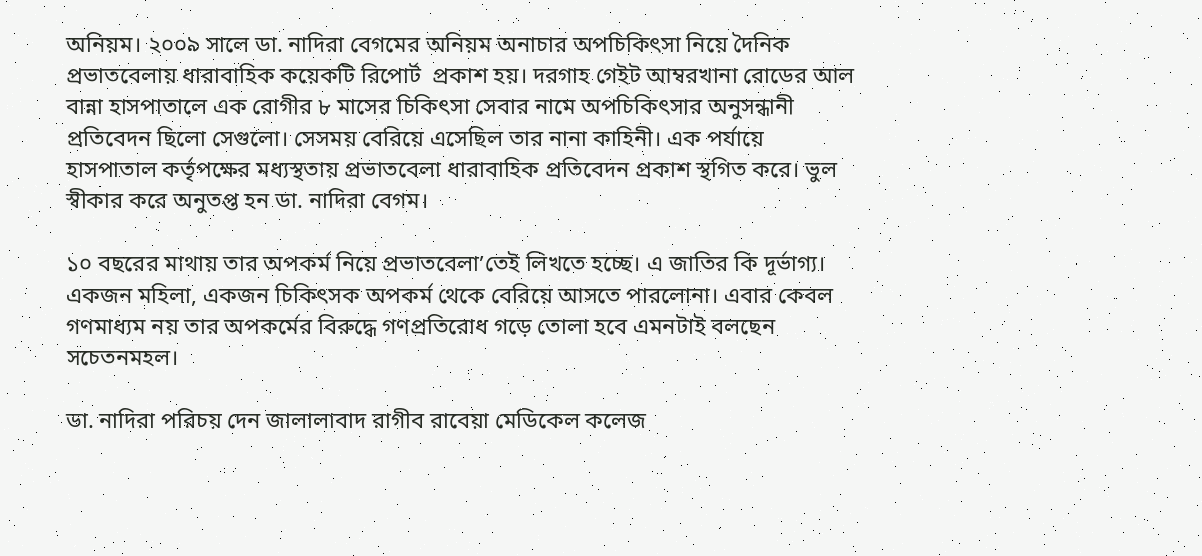অনিয়ম। ২০০৯ সালে ডা. নাদিরা বেগমের অনিয়ম অনাচার অপচিকিৎসা নিয়ে দৈনিক প্রভাতবেলায় ধারাবাহিক কয়েকটি রিপোর্ট  প্রকাশ হয়। দরগাহ গেইট আম্বরখানা রোডের আল বান্না হাসপাতালে এক রোগীর ৮ মাসের চিকিৎসা সেবার নামে অপচিকিৎসার অনুসন্ধানী প্রতিবেদন ছিলো সেগুলো। সেসময় বেরিয়ে এসেছিল তার নানা কাহিনী। এক পর্যায়ে হাসপাতাল কর্তৃপক্ষের মধ্যস্থতায় প্রভাতবেলা ধারাবাহিক প্রতিবেদন প্রকাশ স্থগিত করে। ভুল স্বীকার করে অনুতপ্ত হন ডা. নাদিরা বেগম।

১০ বছরের মাথায় তার অপকর্ম নিয়ে প্রভাতবেলা’তেই লিখতে হচ্ছে। এ জাতির কি দূর্ভাগ্য। একজন মহিলা, একজন চিকিৎসক অপকর্ম থেকে বেরিয়ে আসতে পারলোনা। এবার কেবল গণমাধ্যম নয় তার অপকর্মের বিরুদ্ধে গণপ্রতিরোধ গড়ে তোলা হবে এমনটাই বলছেন সচেতনমহল।

ডা. নাদিরা পরিচয় দেন জালালাবাদ রাগীব রাবেয়া মেডিকেল কলেজ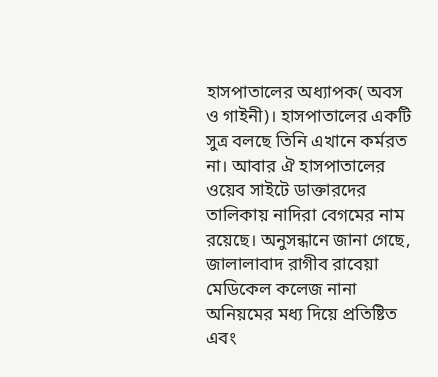হাসপাতালের অধ্যাপক( অবস ও গাইনী)। হাসপাতালের একটি সুত্র বলছে তিনি এখানে কর্মরত না। আবার ঐ হাসপাতালের ওয়েব সাইটে ডাক্তারদের তালিকায় নাদিরা বেগমের নাম রয়েছে। অনুসন্ধানে জানা গেছে, জালালাবাদ রাগীব রাবেয়া মেডিকেল কলেজ নানা অনিয়মের মধ্য দিয়ে প্রতিষ্টিত এবং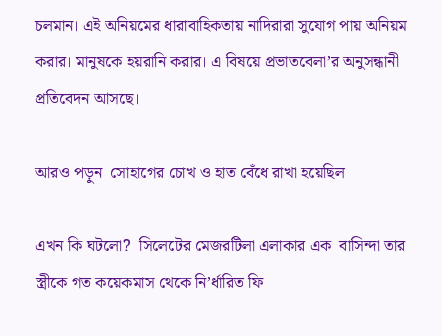চলমান। এই অনিয়মের ধারাবাহিকতায় নাদিরারা সুযোগ পায় অনিয়ম করার। মানুষকে হয়রানি করার। এ বিষয়ে প্রভাতবেলা’র অনুসন্ধানী প্রতিবেদন আসছে।

আরও পড়ুন  সোহাগের চোখ ও হাত বেঁধে রাখা হয়েছিল

এখন কি ঘটলো?  সিলেটের মেজরটিলা এলাকার এক  বাসিন্দা তার স্ত্রীকে গত কয়েকমাস থেকে নি’র্ধারিত ফি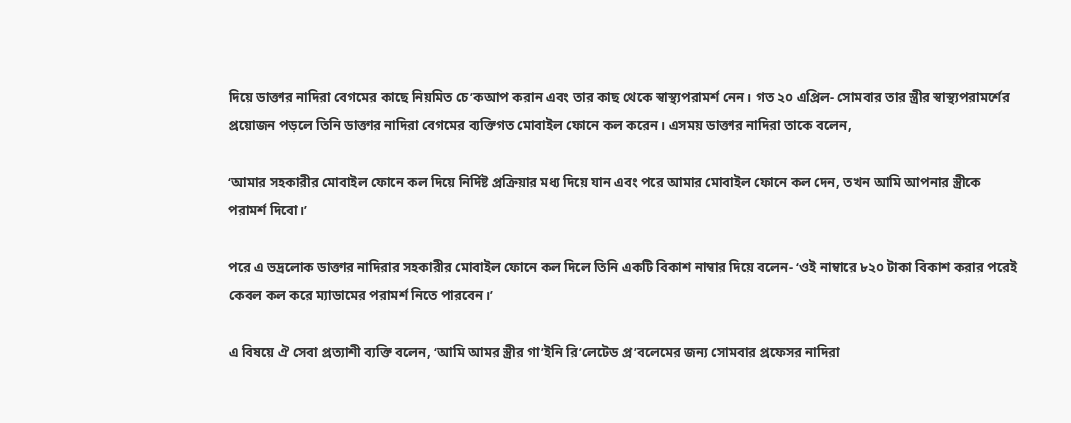দিয়ে ডাক্তার নাদিরা বেগমের কাছে নিয়মিত চে’কআপ করান এবং তার কাছ থেকে স্বাস্থ্যপরামর্শ নেন। গত ২০ এপ্রিল- সোমবার তার স্ত্রীর স্বাস্থ্যপরামর্শের প্রয়োজন পড়লে তিনি ডাক্তার নাদিরা বেগমের ব্যক্তিগত মোবাইল ফোনে কল করেন। এসময় ডাক্তার নাদিরা তাকে বলেন,

‘আমার সহকারীর মোবাইল ফোনে কল দিয়ে নির্দিষ্ট প্রক্রিয়ার মধ্য দিয়ে যান এবং পরে আমার মোবাইল ফোনে কল দেন, তখন আমি আপনার স্ত্রীকে পরামর্শ দিবো।’

পরে এ ভদ্রলোক ডাক্তার নাদিরার সহকারীর মোবাইল ফোনে কল দিলে তিনি একটি বিকাশ নাম্বার দিয়ে বলেন- ‘ওই নাম্বারে ৮২০ টাকা বিকাশ করার পরেই কেবল কল করে ম্যাডামের পরামর্শ নিতে পারবেন।’

এ বিষয়ে ঐ সেবা প্রত্যাশী ব্যক্তি বলেন, ‘আমি আমর স্ত্রীর গা’ইনি রি’লেটেড প্র’বলেমের জন্য সোমবার প্রফেসর নাদিরা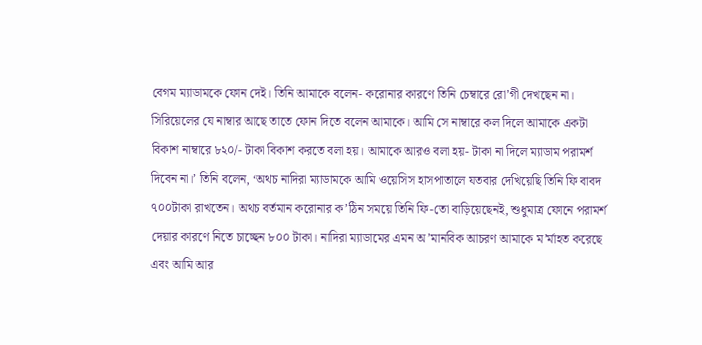বেগম ম্যাডামকে ফোন দেই। তিনি আমাকে বলেন- করোনার কারণে তিনি চেম্বারে রো’গী দেখছেন না। সিরিয়েলের যে নাম্বার আছে তাতে ফোন দিতে বলেন আমাকে। আমি সে নাম্বারে কল দিলে আমাকে একটা বিকাশ নাম্বারে ৮২০/- টাকা বিকাশ করতে বলা হয়। আমাকে আরও বলা হয়- টাকা না দিলে ম্যাডাম পরামর্শ দিবেন না।’ তিনি বলেন, ‘অথচ নাদিরা ম্যাডামকে আমি ওয়েসিস হাসপাতালে যতবার দেখিয়েছি তিনি ফি বাবদ ৭০০টাকা রাখতেন। অথচ বর্তমান করোনার ক’ঠিন সময়ে তিনি ফি-তো বাড়িয়েছেনই, শুধুমাত্র ফোনে পরামর্শ দেয়ার কারণে নিতে চাচ্ছেন ৮০০ টাকা। নাদিরা ম্যাডামের এমন অ’মানবিক আচরণ আমাকে ম’র্মাহত করেছে এবং আমি আর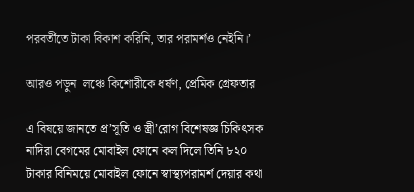পরবর্তীতে টাকা বিকাশ করিনি, তার পরামর্শও নেইনি।’

আরও পড়ুন  লঞ্চে কিশোরীকে ধর্ষণ, প্রেমিক গ্রেফতার

এ বিষয়ে জানতে প্র’সূতি ও স্ত্রী’রোগ বিশেষজ্ঞ চিকিৎসক নাদিরা বেগমের মোবাইল ফোনে কল দিলে তিনি ৮২০ টাকার বিনিময়ে মোবাইল ফোনে স্বাস্থ্যপরামর্শ দেয়ার কথা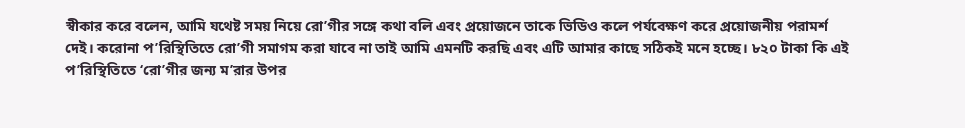স্বীকার করে বলেন, আমি যথেষ্ট সময় নিয়ে রো’গীর সঙ্গে কথা বলি এবং প্রয়োজনে তাকে ভিডিও কলে পর্যবেক্ষণ করে প্রয়োজনীয় পরামর্শ দেই। করোনা প’রিস্থিতিতে রো’গী সমাগম করা যাবে না তাই আমি এমনটি করছি এবং এটি আমার কাছে সঠিকই মনে হচ্ছে। ৮২০ টাকা কি এই প’রিস্থিতিতে ‘রো’গীর জন্য ম’রার উপর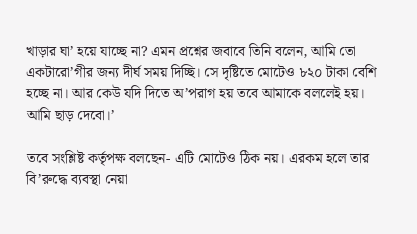খাড়ার ঘা’ হয়ে যাচ্ছে না? এমন প্রশ্নের জবাবে তিনি বলেন, আমি তো একটারো’গীর জন্য দীর্ঘ সময় দিচ্ছি। সে দৃষ্টিতে মোটেও ৮২০ টাকা বেশি হচ্ছে না। আর কেউ যদি দিতে অ’পরাগ হয় তবে আমাকে বললেই হয়। আমি ছাড় দেবো।’

তবে সংশ্লিষ্ট কর্তৃপক্ষ বলছেন- এটি মোটেও ঠিক নয়। এরকম হলে তার বি’রুদ্ধে ব্যবস্থা নেয়া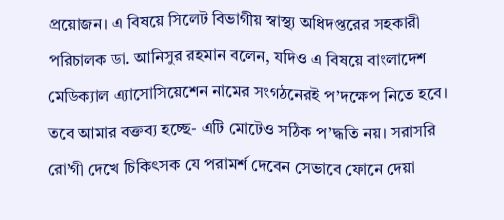প্রয়োজন। এ বিষয়ে সিলেট বিভাগীয় স্বাস্থ্য অধিদপ্তরের সহকারী পরিচালক ডা. আনিসুর রহমান বলেন, যদিও এ বিষয়ে বাংলাদেশ মেডিক্যাল এ্যাসোসিয়েশেন নামের সংগঠনেরই প’দক্ষেপ নিতে হবে। তবে আমার বক্তব্য হচ্ছে- এটি মোটেও সঠিক প’দ্ধতি নয়। সরাসরি রো’গী দেখে চিকিৎসক যে পরামর্শ দেবেন সেভাবে ফোনে দেয়া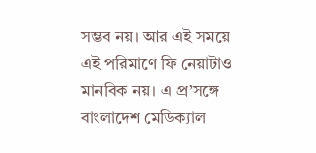সম্ভব নয়। আর এই সময়ে এই পরিমাণে ফি নেয়াটাও মানবিক নয়। এ প্র’সঙ্গে বাংলাদেশ মেডিক্যাল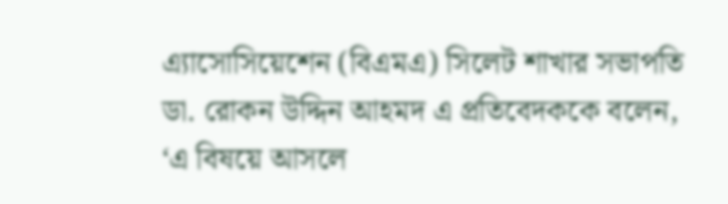এ্যাসোসিয়েশেন (বিএমএ) সিলেট শাখার সভাপতি ডা. রোকন উদ্দিন আহমদ এ প্রতিবেদককে বলেন, ‘এ বিষয়ে আসলে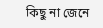কিছু না জেনে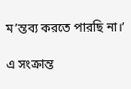ম’ন্তব্য করতে পারছি না।’

এ সংক্রান্ত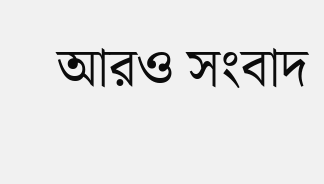আরও সংবাদ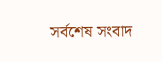সর্বশেষ সংবাদ